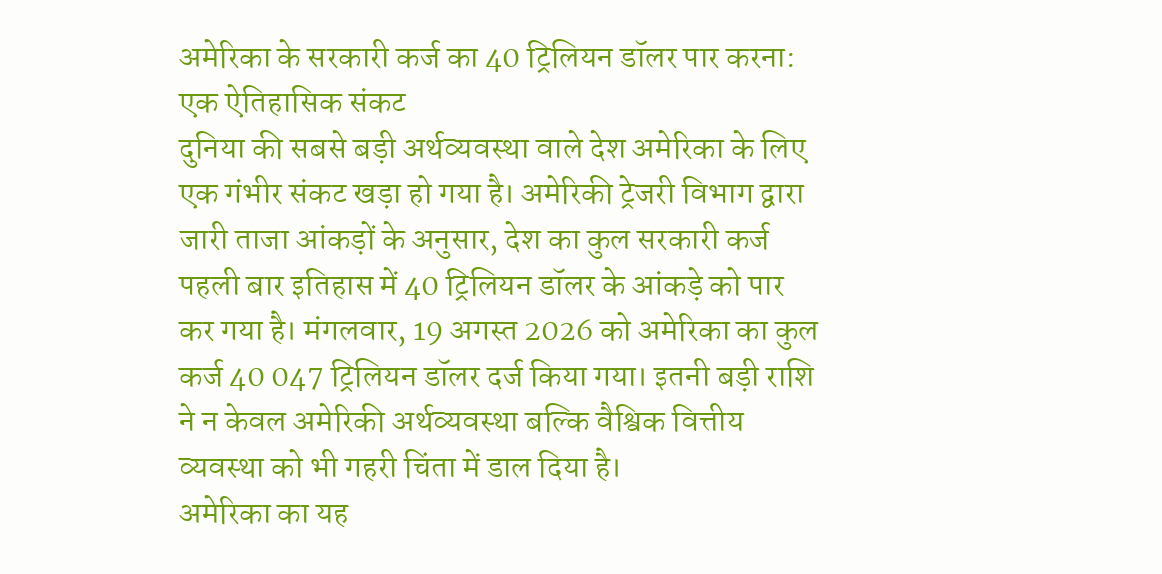अमेरिका के सरकारी कर्ज का 40 ट्रिलियन डॉलर पार करना: एक ऐतिहासिक संकट
दुनिया की सबसे बड़ी अर्थव्यवस्था वाले देश अमेरिका के लिए एक गंभीर संकट खड़ा हो गया है। अमेरिकी ट्रेजरी विभाग द्वारा जारी ताजा आंकड़ों के अनुसार, देश का कुल सरकारी कर्ज पहली बार इतिहास में 40 ट्रिलियन डॉलर के आंकड़े को पार कर गया है। मंगलवार, 19 अगस्त 2026 को अमेरिका का कुल कर्ज 40 047 ट्रिलियन डॉलर दर्ज किया गया। इतनी बड़ी राशि ने न केवल अमेरिकी अर्थव्यवस्था बल्कि वैश्विक वित्तीय व्यवस्था को भी गहरी चिंता में डाल दिया है।
अमेरिका का यह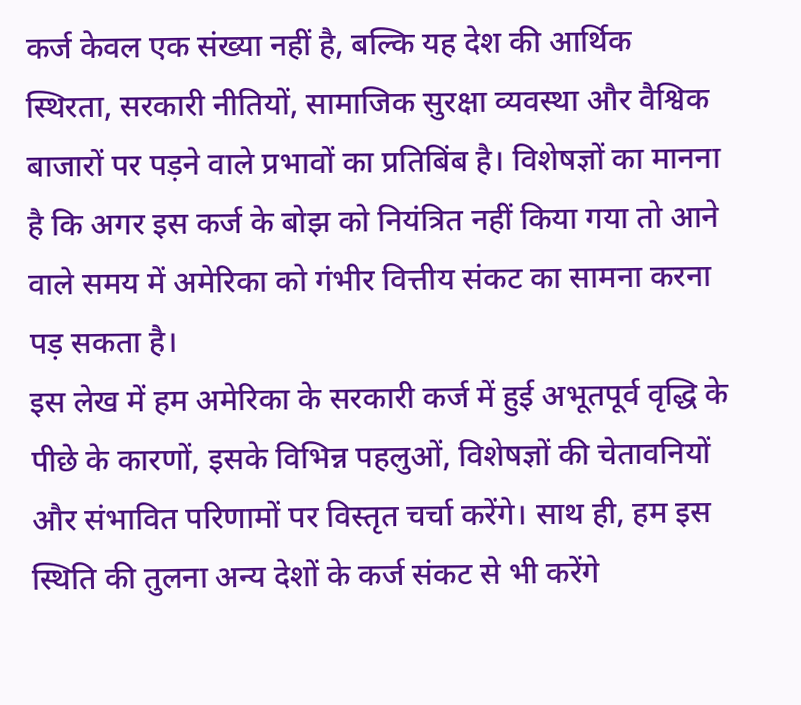कर्ज केवल एक संख्या नहीं है, बल्कि यह देश की आर्थिक स्थिरता, सरकारी नीतियों, सामाजिक सुरक्षा व्यवस्था और वैश्विक बाजारों पर पड़ने वाले प्रभावों का प्रतिबिंब है। विशेषज्ञों का मानना है कि अगर इस कर्ज के बोझ को नियंत्रित नहीं किया गया तो आने वाले समय में अमेरिका को गंभीर वित्तीय संकट का सामना करना पड़ सकता है।
इस लेख में हम अमेरिका के सरकारी कर्ज में हुई अभूतपूर्व वृद्धि के पीछे के कारणों, इसके विभिन्न पहलुओं, विशेषज्ञों की चेतावनियों और संभावित परिणामों पर विस्तृत चर्चा करेंगे। साथ ही, हम इस स्थिति की तुलना अन्य देशों के कर्ज संकट से भी करेंगे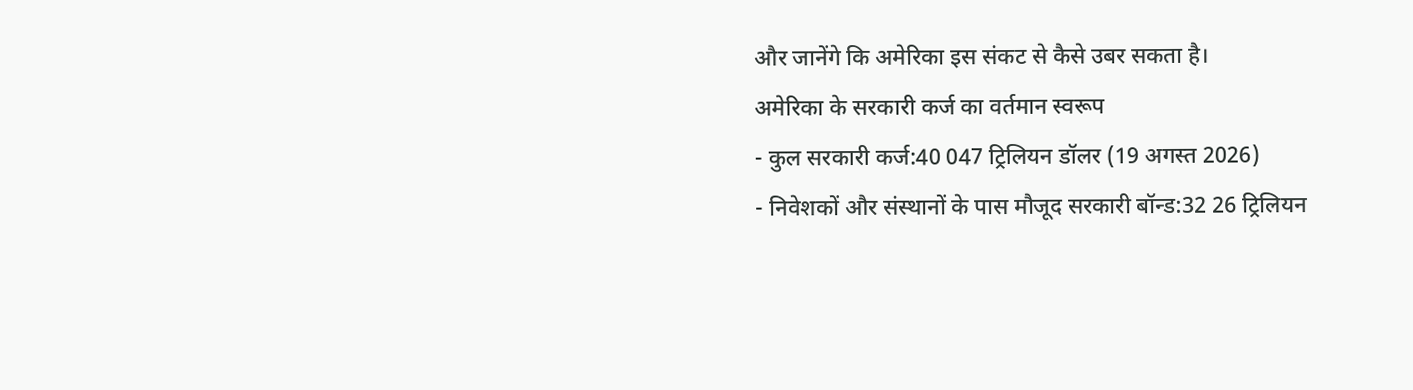और जानेंगे कि अमेरिका इस संकट से कैसे उबर सकता है।
अमेरिका के सरकारी कर्ज का वर्तमान स्वरूप
- कुल सरकारी कर्ज:40 047 ट्रिलियन डॉलर (19 अगस्त 2026)
- निवेशकों और संस्थानों के पास मौजूद सरकारी बॉन्ड:32 26 ट्रिलियन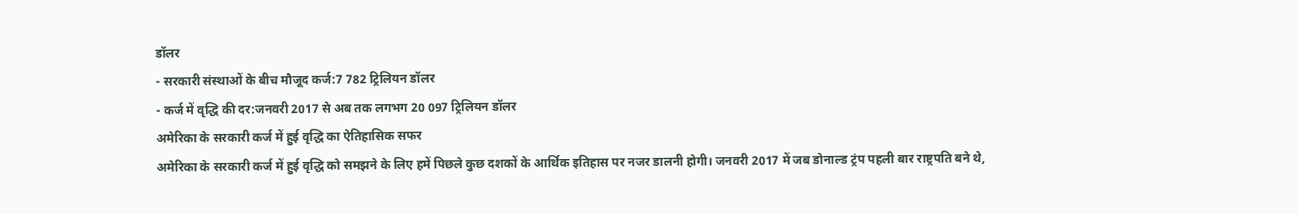डॉलर
- सरकारी संस्थाओं के बीच मौजूद कर्ज:7 782 ट्रिलियन डॉलर
- कर्ज में वृद्धि की दर:जनवरी 2017 से अब तक लगभग 20 097 ट्रिलियन डॉलर
अमेरिका के सरकारी कर्ज में हुई वृद्धि का ऐतिहासिक सफर
अमेरिका के सरकारी कर्ज में हुई वृद्धि को समझने के लिए हमें पिछले कुछ दशकों के आर्थिक इतिहास पर नजर डालनी होगी। जनवरी 2017 में जब डोनाल्ड ट्रंप पहली बार राष्ट्रपति बने थे,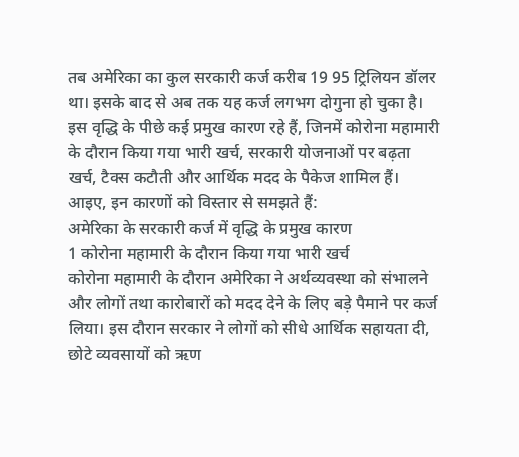तब अमेरिका का कुल सरकारी कर्ज करीब 19 95 ट्रिलियन डॉलर था। इसके बाद से अब तक यह कर्ज लगभग दोगुना हो चुका है।
इस वृद्धि के पीछे कई प्रमुख कारण रहे हैं, जिनमें कोरोना महामारी के दौरान किया गया भारी खर्च, सरकारी योजनाओं पर बढ़ता खर्च, टैक्स कटौती और आर्थिक मदद के पैकेज शामिल हैं। आइए, इन कारणों को विस्तार से समझते हैं:
अमेरिका के सरकारी कर्ज में वृद्धि के प्रमुख कारण
1 कोरोना महामारी के दौरान किया गया भारी खर्च
कोरोना महामारी के दौरान अमेरिका ने अर्थव्यवस्था को संभालने और लोगों तथा कारोबारों को मदद देने के लिए बड़े पैमाने पर कर्ज लिया। इस दौरान सरकार ने लोगों को सीधे आर्थिक सहायता दी, छोटे व्यवसायों को ऋण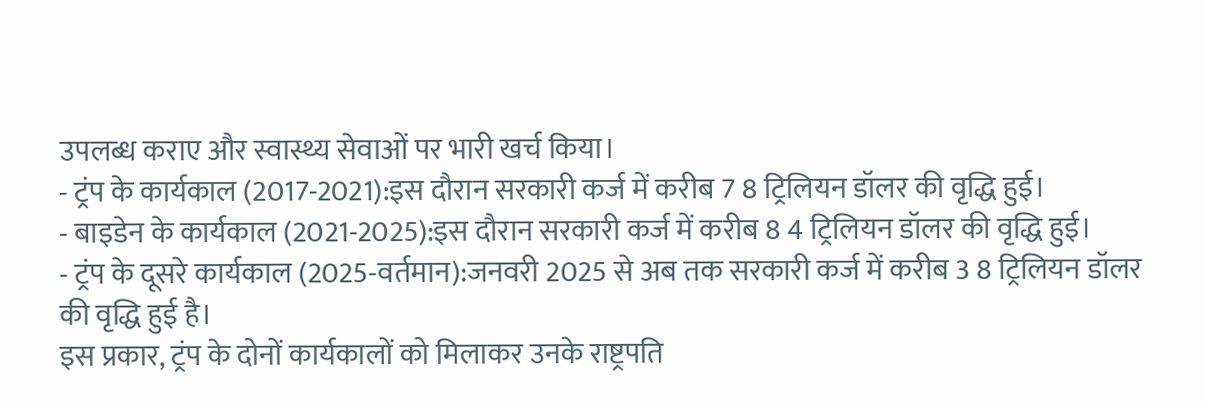उपलब्ध कराए और स्वास्थ्य सेवाओं पर भारी खर्च किया।
- ट्रंप के कार्यकाल (2017-2021):इस दौरान सरकारी कर्ज में करीब 7 8 ट्रिलियन डॉलर की वृद्धि हुई।
- बाइडेन के कार्यकाल (2021-2025):इस दौरान सरकारी कर्ज में करीब 8 4 ट्रिलियन डॉलर की वृद्धि हुई।
- ट्रंप के दूसरे कार्यकाल (2025-वर्तमान):जनवरी 2025 से अब तक सरकारी कर्ज में करीब 3 8 ट्रिलियन डॉलर की वृद्धि हुई है।
इस प्रकार, ट्रंप के दोनों कार्यकालों को मिलाकर उनके राष्ट्रपति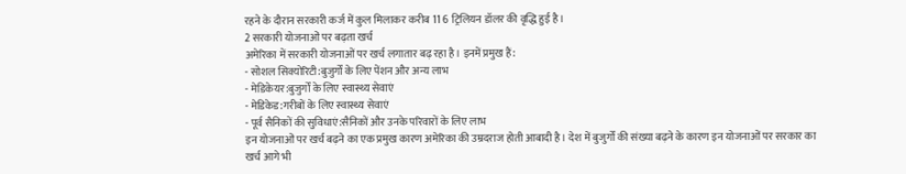रहने के दौरान सरकारी कर्ज में कुल मिलाकर करीब 11 6 ट्रिलियन डॉलर की वृद्धि हुई है।
2 सरकारी योजनाओं पर बढ़ता खर्च
अमेरिका में सरकारी योजनाओं पर खर्च लगातार बढ़ रहा है। इनमें प्रमुख हैं:
- सोशल सिक्योरिटी:बुजुर्गों के लिए पेंशन और अन्य लाभ
- मेडिकेयर:बुजुर्गों के लिए स्वास्थ्य सेवाएं
- मेडिकेड:गरीबों के लिए स्वास्थ्य सेवाएं
- पूर्व सैनिकों की सुविधाएं:सैनिकों और उनके परिवारों के लिए लाभ
इन योजनाओं पर खर्च बढ़ने का एक प्रमुख कारण अमेरिका की उम्रदराज होती आबादी है। देश में बुजुर्गों की संख्या बढ़ने के कारण इन योजनाओं पर सरकार का खर्च आगे भी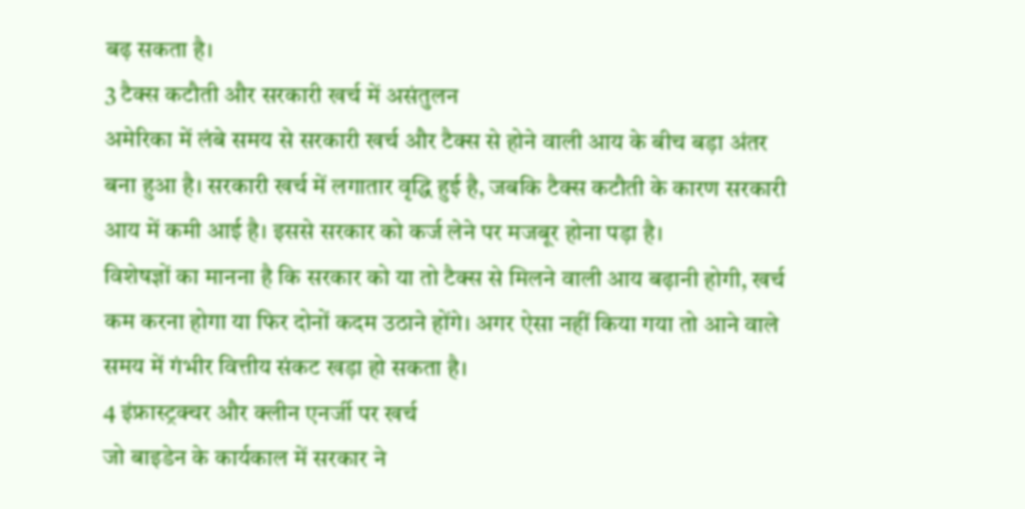बढ़ सकता है।
3 टैक्स कटौती और सरकारी खर्च में असंतुलन
अमेरिका में लंबे समय से सरकारी खर्च और टैक्स से होने वाली आय के बीच बड़ा अंतर बना हुआ है। सरकारी खर्च में लगातार वृद्धि हुई है, जबकि टैक्स कटौती के कारण सरकारी आय में कमी आई है। इससे सरकार को कर्ज लेने पर मजबूर होना पड़ा है।
विशेषज्ञों का मानना है कि सरकार को या तो टैक्स से मिलने वाली आय बढ़ानी होगी, खर्च कम करना होगा या फिर दोनों कदम उठाने होंगे। अगर ऐसा नहीं किया गया तो आने वाले समय में गंभीर वित्तीय संकट खड़ा हो सकता है।
4 इंफ्रास्ट्रक्चर और क्लीन एनर्जी पर खर्च
जो बाइडेन के कार्यकाल में सरकार ने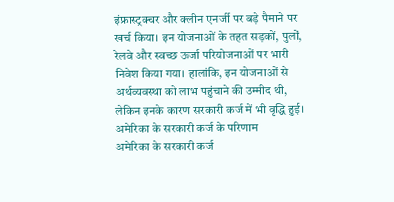इंफ्रास्ट्रक्चर और क्लीन एनर्जी पर बड़े पैमाने पर खर्च किया। इन योजनाओं के तहत सड़कों, पुलों, रेलवे और स्वच्छ ऊर्जा परियोजनाओं पर भारी निवेश किया गया। हालांकि, इन योजनाओं से अर्थव्यवस्था को लाभ पहुंचाने की उम्मीद थी, लेकिन इनके कारण सरकारी कर्ज में भी वृद्धि हुई।
अमेरिका के सरकारी कर्ज के परिणाम
अमेरिका के सरकारी कर्ज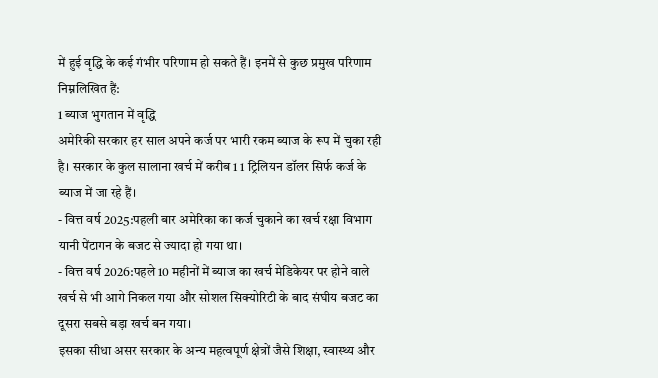में हुई वृद्धि के कई गंभीर परिणाम हो सकते हैं। इनमें से कुछ प्रमुख परिणाम निम्नलिखित हैं:
1 ब्याज भुगतान में वृद्धि
अमेरिकी सरकार हर साल अपने कर्ज पर भारी रकम ब्याज के रूप में चुका रही है। सरकार के कुल सालाना खर्च में करीब 1 1 ट्रिलियन डॉलर सिर्फ कर्ज के ब्याज में जा रहे हैं।
- वित्त वर्ष 2025:पहली बार अमेरिका का कर्ज चुकाने का खर्च रक्षा विभाग यानी पेंटागन के बजट से ज्यादा हो गया था।
- वित्त वर्ष 2026:पहले 10 महीनों में ब्याज का खर्च मेडिकेयर पर होने वाले खर्च से भी आगे निकल गया और सोशल सिक्योरिटी के बाद संघीय बजट का दूसरा सबसे बड़ा खर्च बन गया।
इसका सीधा असर सरकार के अन्य महत्वपूर्ण क्षेत्रों जैसे शिक्षा, स्वास्थ्य और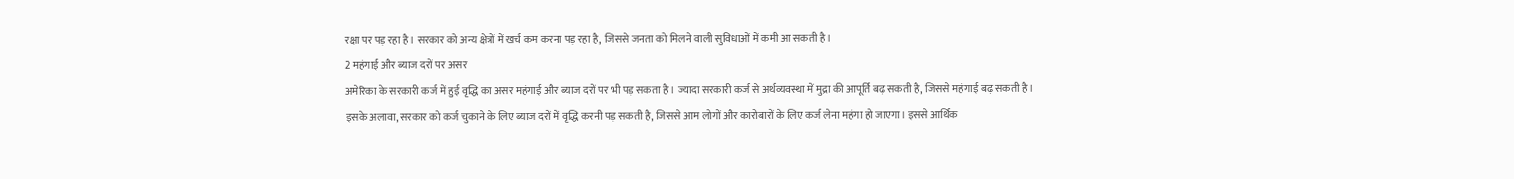रक्षा पर पड़ रहा है। सरकार को अन्य क्षेत्रों में खर्च कम करना पड़ रहा है, जिससे जनता को मिलने वाली सुविधाओं में कमी आ सकती है।
2 महंगाई और ब्याज दरों पर असर
अमेरिका के सरकारी कर्ज में हुई वृद्धि का असर महंगाई और ब्याज दरों पर भी पड़ सकता है। ज्यादा सरकारी कर्ज से अर्थव्यवस्था में मुद्रा की आपूर्ति बढ़ सकती है, जिससे महंगाई बढ़ सकती है।
इसके अलावा, सरकार को कर्ज चुकाने के लिए ब्याज दरों में वृद्धि करनी पड़ सकती है, जिससे आम लोगों और कारोबारों के लिए कर्ज लेना महंगा हो जाएगा। इससे आर्थिक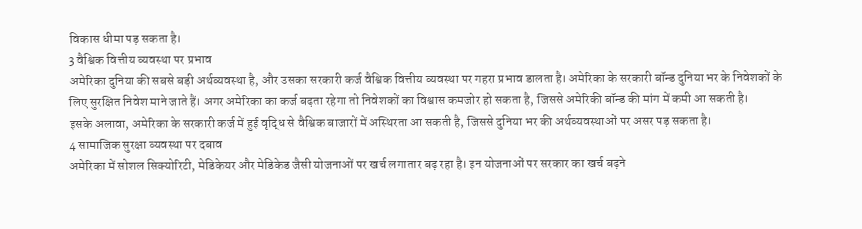विकास धीमा पड़ सकता है।
3 वैश्विक वित्तीय व्यवस्था पर प्रभाव
अमेरिका दुनिया की सबसे बड़ी अर्थव्यवस्था है, और उसका सरकारी कर्ज वैश्विक वित्तीय व्यवस्था पर गहरा प्रभाव डालता है। अमेरिका के सरकारी बॉन्ड दुनिया भर के निवेशकों के लिए सुरक्षित निवेश माने जाते हैं। अगर अमेरिका का कर्ज बढ़ता रहेगा तो निवेशकों का विश्वास कमजोर हो सकता है, जिससे अमेरिकी बॉन्ड की मांग में कमी आ सकती है।
इसके अलावा, अमेरिका के सरकारी कर्ज में हुई वृद्धि से वैश्विक बाजारों में अस्थिरता आ सकती है, जिससे दुनिया भर की अर्थव्यवस्थाओं पर असर पड़ सकता है।
4 सामाजिक सुरक्षा व्यवस्था पर दबाव
अमेरिका में सोशल सिक्योरिटी, मेडिकेयर और मेडिकेड जैसी योजनाओं पर खर्च लगातार बढ़ रहा है। इन योजनाओं पर सरकार का खर्च बढ़ने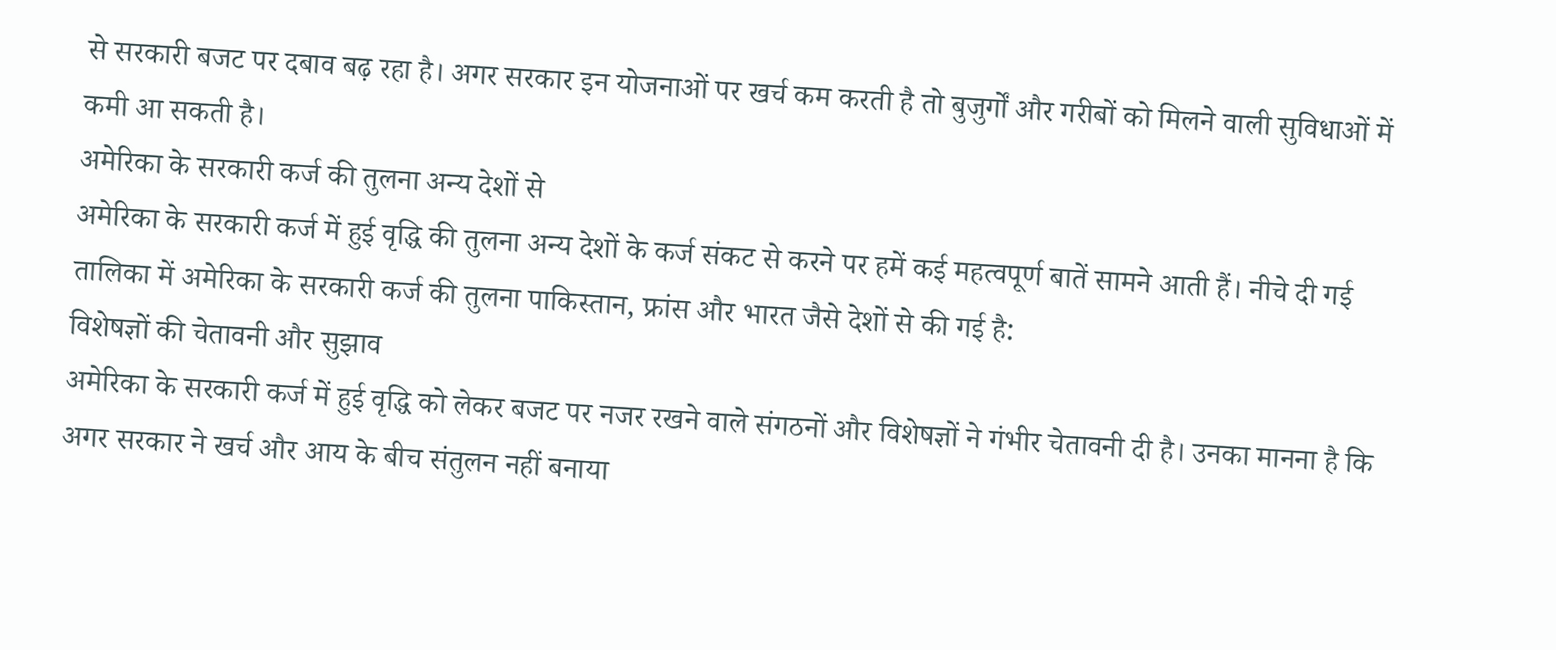से सरकारी बजट पर दबाव बढ़ रहा है। अगर सरकार इन योजनाओं पर खर्च कम करती है तो बुजुर्गों और गरीबों को मिलने वाली सुविधाओं में कमी आ सकती है।
अमेरिका के सरकारी कर्ज की तुलना अन्य देशों से
अमेरिका के सरकारी कर्ज में हुई वृद्धि की तुलना अन्य देशों के कर्ज संकट से करने पर हमें कई महत्वपूर्ण बातें सामने आती हैं। नीचे दी गई तालिका में अमेरिका के सरकारी कर्ज की तुलना पाकिस्तान, फ्रांस और भारत जैसे देशों से की गई है:
विशेषज्ञों की चेतावनी और सुझाव
अमेरिका के सरकारी कर्ज में हुई वृद्धि को लेकर बजट पर नजर रखने वाले संगठनों और विशेषज्ञों ने गंभीर चेतावनी दी है। उनका मानना है कि अगर सरकार ने खर्च और आय के बीच संतुलन नहीं बनाया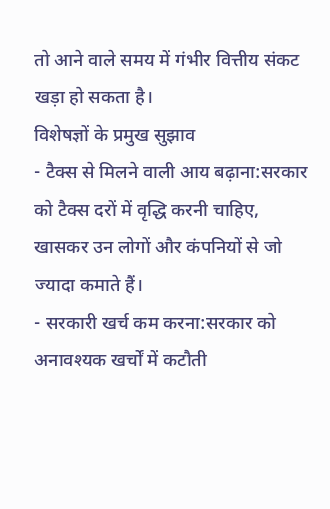तो आने वाले समय में गंभीर वित्तीय संकट खड़ा हो सकता है।
विशेषज्ञों के प्रमुख सुझाव
- टैक्स से मिलने वाली आय बढ़ाना:सरकार को टैक्स दरों में वृद्धि करनी चाहिए, खासकर उन लोगों और कंपनियों से जो ज्यादा कमाते हैं।
- सरकारी खर्च कम करना:सरकार को अनावश्यक खर्चों में कटौती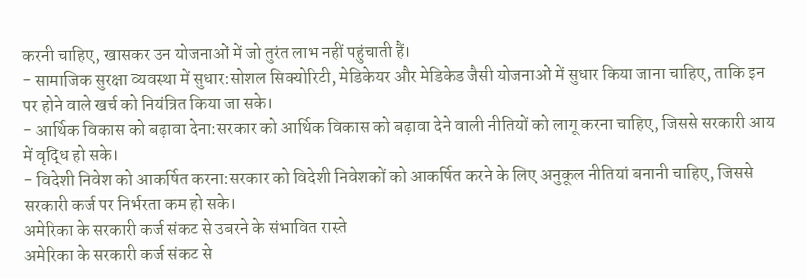करनी चाहिए, खासकर उन योजनाओं में जो तुरंत लाभ नहीं पहुंचाती हैं।
- सामाजिक सुरक्षा व्यवस्था में सुधार:सोशल सिक्योरिटी, मेडिकेयर और मेडिकेड जैसी योजनाओं में सुधार किया जाना चाहिए, ताकि इन पर होने वाले खर्च को नियंत्रित किया जा सके।
- आर्थिक विकास को बढ़ावा देना:सरकार को आर्थिक विकास को बढ़ावा देने वाली नीतियों को लागू करना चाहिए, जिससे सरकारी आय में वृद्धि हो सके।
- विदेशी निवेश को आकर्षित करना:सरकार को विदेशी निवेशकों को आकर्षित करने के लिए अनुकूल नीतियां बनानी चाहिए, जिससे सरकारी कर्ज पर निर्भरता कम हो सके।
अमेरिका के सरकारी कर्ज संकट से उबरने के संभावित रास्ते
अमेरिका के सरकारी कर्ज संकट से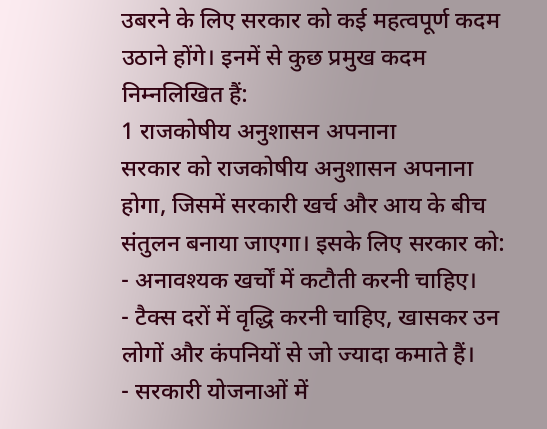उबरने के लिए सरकार को कई महत्वपूर्ण कदम उठाने होंगे। इनमें से कुछ प्रमुख कदम निम्नलिखित हैं:
1 राजकोषीय अनुशासन अपनाना
सरकार को राजकोषीय अनुशासन अपनाना होगा, जिसमें सरकारी खर्च और आय के बीच संतुलन बनाया जाएगा। इसके लिए सरकार को:
- अनावश्यक खर्चों में कटौती करनी चाहिए।
- टैक्स दरों में वृद्धि करनी चाहिए, खासकर उन लोगों और कंपनियों से जो ज्यादा कमाते हैं।
- सरकारी योजनाओं में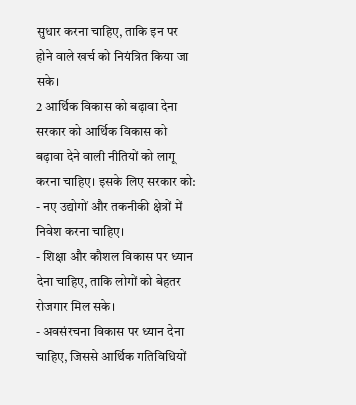सुधार करना चाहिए, ताकि इन पर होने वाले खर्च को नियंत्रित किया जा सके।
2 आर्थिक विकास को बढ़ावा देना
सरकार को आर्थिक विकास को बढ़ावा देने वाली नीतियों को लागू करना चाहिए। इसके लिए सरकार को:
- नए उद्योगों और तकनीकी क्षेत्रों में निवेश करना चाहिए।
- शिक्षा और कौशल विकास पर ध्यान देना चाहिए, ताकि लोगों को बेहतर रोजगार मिल सके।
- अवसंरचना विकास पर ध्यान देना चाहिए, जिससे आर्थिक गतिविधियों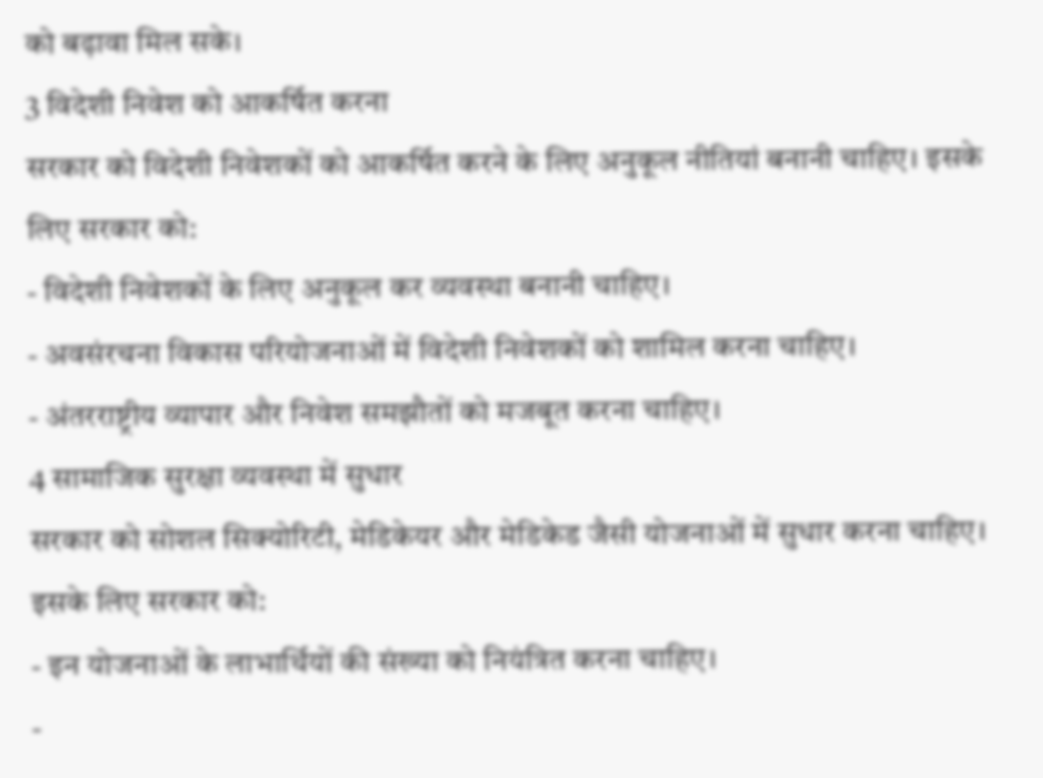को बढ़ावा मिल सके।
3 विदेशी निवेश को आकर्षित करना
सरकार को विदेशी निवेशकों को आकर्षित करने के लिए अनुकूल नीतियां बनानी चाहिए। इसके लिए सरकार को:
- विदेशी निवेशकों के लिए अनुकूल कर व्यवस्था बनानी चाहिए।
- अवसंरचना विकास परियोजनाओं में विदेशी निवेशकों को शामिल करना चाहिए।
- अंतरराष्ट्रीय व्यापार और निवेश समझौतों को मजबूत करना चाहिए।
4 सामाजिक सुरक्षा व्यवस्था में सुधार
सरकार को सोशल सिक्योरिटी, मेडिकेयर और मेडिकेड जैसी योजनाओं में सुधार करना चाहिए। इसके लिए सरकार को:
- इन योजनाओं के लाभार्थियों की संख्या को नियंत्रित करना चाहिए।
-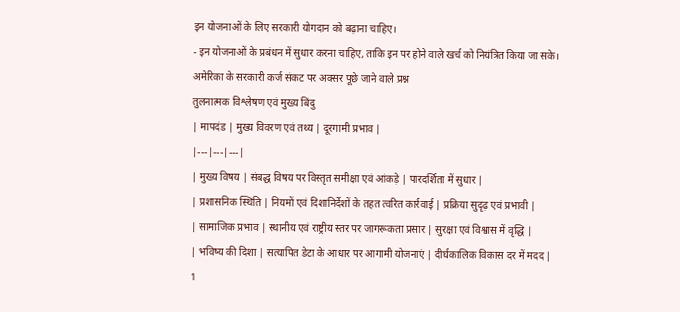इन योजनाओं के लिए सरकारी योगदान को बढ़ाना चाहिए।
- इन योजनाओं के प्रबंधन में सुधार करना चाहिए, ताकि इन पर होने वाले खर्च को नियंत्रित किया जा सके।
अमेरिका के सरकारी कर्ज संकट पर अक्सर पूछे जाने वाले प्रश्न
तुलनात्मक विश्लेषण एवं मुख्य बिंदु
| मापदंड | मुख्य विवरण एवं तथ्य | दूरगामी प्रभाव |
|---|---|---|
| मुख्य विषय | संबद्ध विषय पर विस्तृत समीक्षा एवं आंकड़े | पारदर्शिता में सुधार |
| प्रशासनिक स्थिति | नियमों एवं दिशानिर्देशों के तहत त्वरित कार्रवाई | प्रक्रिया सुदृढ़ एवं प्रभावी |
| सामाजिक प्रभाव | स्थानीय एवं राष्ट्रीय स्तर पर जागरूकता प्रसार | सुरक्षा एवं विश्वास में वृद्धि |
| भविष्य की दिशा | सत्यापित डेटा के आधार पर आगामी योजनाएं | दीर्घकालिक विकास दर में मदद |
1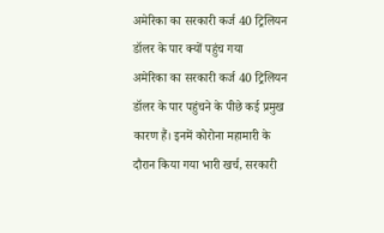अमेरिका का सरकारी कर्ज 40 ट्रिलियन डॉलर के पार क्यों पहुंच गया
अमेरिका का सरकारी कर्ज 40 ट्रिलियन डॉलर के पार पहुंचने के पीछे कई प्रमुख कारण हैं। इनमें कोरोना महामारी के दौरान किया गया भारी खर्च, सरकारी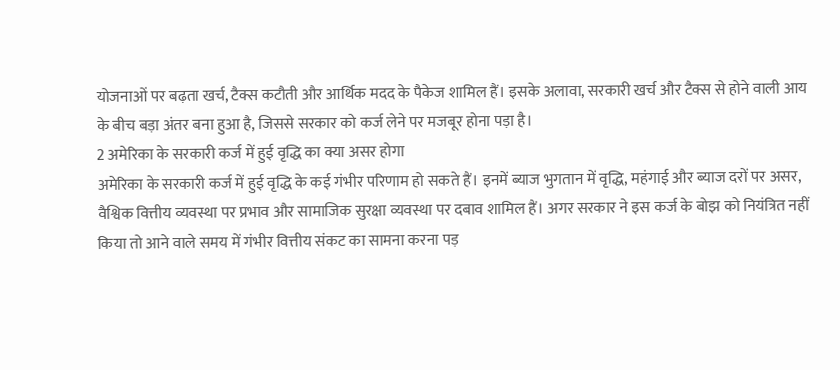योजनाओं पर बढ़ता खर्च, टैक्स कटौती और आर्थिक मदद के पैकेज शामिल हैं। इसके अलावा, सरकारी खर्च और टैक्स से होने वाली आय के बीच बड़ा अंतर बना हुआ है, जिससे सरकार को कर्ज लेने पर मजबूर होना पड़ा है।
2 अमेरिका के सरकारी कर्ज में हुई वृद्धि का क्या असर होगा
अमेरिका के सरकारी कर्ज में हुई वृद्धि के कई गंभीर परिणाम हो सकते हैं। इनमें ब्याज भुगतान में वृद्धि, महंगाई और ब्याज दरों पर असर, वैश्विक वित्तीय व्यवस्था पर प्रभाव और सामाजिक सुरक्षा व्यवस्था पर दबाव शामिल हैं। अगर सरकार ने इस कर्ज के बोझ को नियंत्रित नहीं किया तो आने वाले समय में गंभीर वित्तीय संकट का सामना करना पड़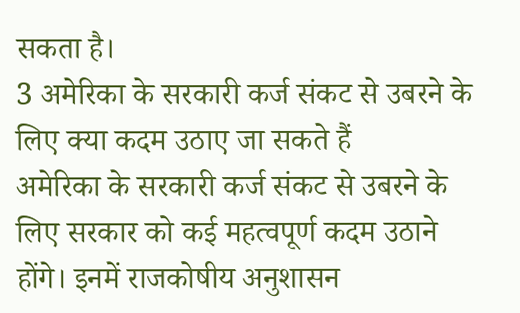सकता है।
3 अमेरिका के सरकारी कर्ज संकट से उबरने के लिए क्या कदम उठाए जा सकते हैं
अमेरिका के सरकारी कर्ज संकट से उबरने के लिए सरकार को कई महत्वपूर्ण कदम उठाने होंगे। इनमें राजकोषीय अनुशासन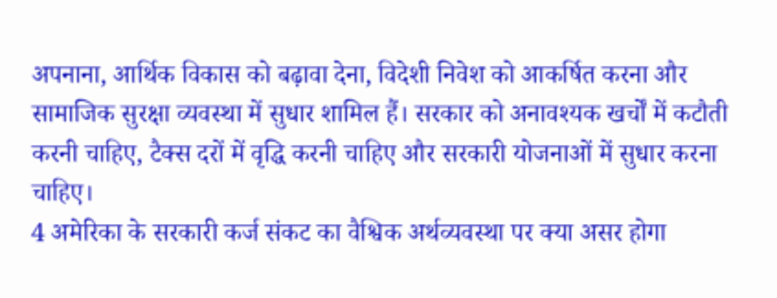अपनाना, आर्थिक विकास को बढ़ावा देना, विदेशी निवेश को आकर्षित करना और सामाजिक सुरक्षा व्यवस्था में सुधार शामिल हैं। सरकार को अनावश्यक खर्चों में कटौती करनी चाहिए, टैक्स दरों में वृद्धि करनी चाहिए और सरकारी योजनाओं में सुधार करना चाहिए।
4 अमेरिका के सरकारी कर्ज संकट का वैश्विक अर्थव्यवस्था पर क्या असर होगा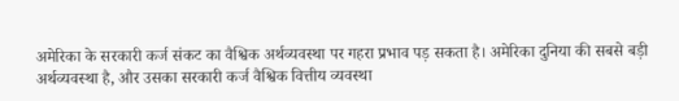अमेरिका के सरकारी कर्ज संकट का वैश्विक अर्थव्यवस्था पर गहरा प्रभाव पड़ सकता है। अमेरिका दुनिया की सबसे बड़ी अर्थव्यवस्था है, और उसका सरकारी कर्ज वैश्विक वित्तीय व्यवस्था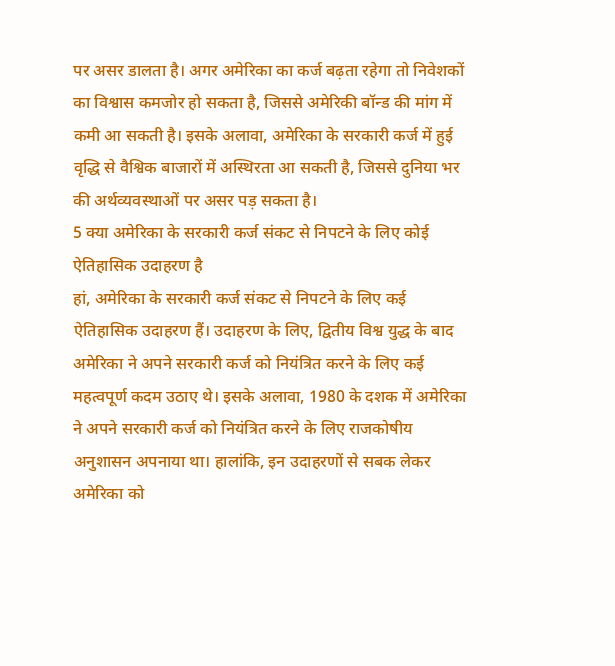पर असर डालता है। अगर अमेरिका का कर्ज बढ़ता रहेगा तो निवेशकों का विश्वास कमजोर हो सकता है, जिससे अमेरिकी बॉन्ड की मांग में कमी आ सकती है। इसके अलावा, अमेरिका के सरकारी कर्ज में हुई वृद्धि से वैश्विक बाजारों में अस्थिरता आ सकती है, जिससे दुनिया भर की अर्थव्यवस्थाओं पर असर पड़ सकता है।
5 क्या अमेरिका के सरकारी कर्ज संकट से निपटने के लिए कोई ऐतिहासिक उदाहरण है
हां, अमेरिका के सरकारी कर्ज संकट से निपटने के लिए कई ऐतिहासिक उदाहरण हैं। उदाहरण के लिए, द्वितीय विश्व युद्ध के बाद अमेरिका ने अपने सरकारी कर्ज को नियंत्रित करने के लिए कई महत्वपूर्ण कदम उठाए थे। इसके अलावा, 1980 के दशक में अमेरिका ने अपने सरकारी कर्ज को नियंत्रित करने के लिए राजकोषीय अनुशासन अपनाया था। हालांकि, इन उदाहरणों से सबक लेकर अमेरिका को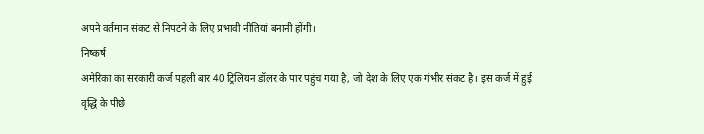अपने वर्तमान संकट से निपटने के लिए प्रभावी नीतियां बनानी होंगी।
निष्कर्ष
अमेरिका का सरकारी कर्ज पहली बार 40 ट्रिलियन डॉलर के पार पहुंच गया है, जो देश के लिए एक गंभीर संकट है। इस कर्ज में हुई वृद्धि के पीछे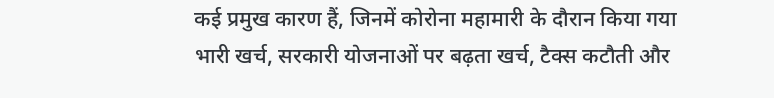कई प्रमुख कारण हैं, जिनमें कोरोना महामारी के दौरान किया गया भारी खर्च, सरकारी योजनाओं पर बढ़ता खर्च, टैक्स कटौती और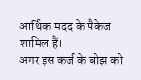आर्थिक मदद के पैकेज शामिल हैं।
अगर इस कर्ज के बोझ को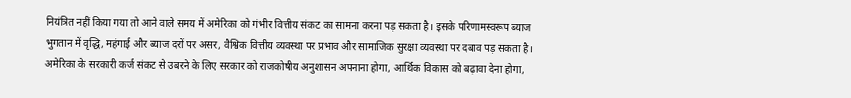नियंत्रित नहीं किया गया तो आने वाले समय में अमेरिका को गंभीर वित्तीय संकट का सामना करना पड़ सकता है। इसके परिणामस्वरूप ब्याज भुगतान में वृद्धि, महंगाई और ब्याज दरों पर असर, वैश्विक वित्तीय व्यवस्था पर प्रभाव और सामाजिक सुरक्षा व्यवस्था पर दबाव पड़ सकता है।
अमेरिका के सरकारी कर्ज संकट से उबरने के लिए सरकार को राजकोषीय अनुशासन अपनाना होगा, आर्थिक विकास को बढ़ावा देना होगा,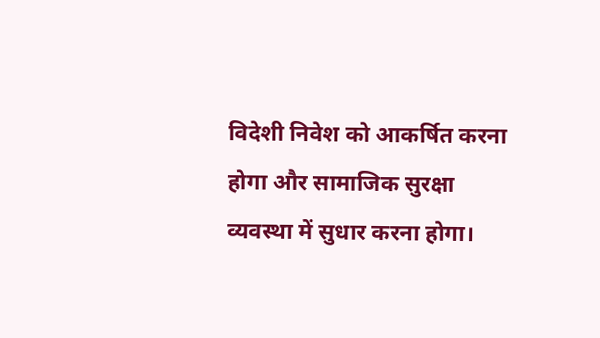विदेशी निवेश को आकर्षित करना होगा और सामाजिक सुरक्षा व्यवस्था में सुधार करना होगा।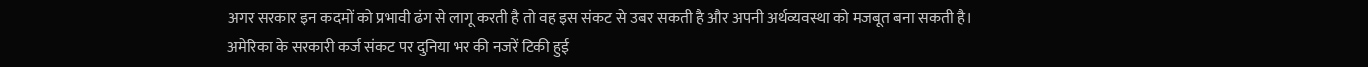अगर सरकार इन कदमों को प्रभावी ढंग से लागू करती है तो वह इस संकट से उबर सकती है और अपनी अर्थव्यवस्था को मजबूत बना सकती है।
अमेरिका के सरकारी कर्ज संकट पर दुनिया भर की नजरें टिकी हुई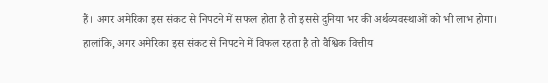हैं। अगर अमेरिका इस संकट से निपटने में सफल होता है तो इससे दुनिया भर की अर्थव्यवस्थाओं को भी लाभ होगा। हालांकि, अगर अमेरिका इस संकट से निपटने में विफल रहता है तो वैश्विक वित्तीय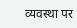व्यवस्था पर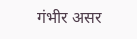गंभीर असर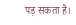पड़ सकता है।